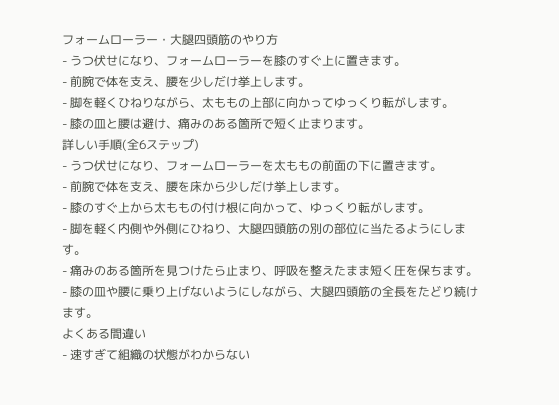フォームローラー・大腿四頭筋のやり方
- うつ伏せになり、フォームローラーを膝のすぐ上に置きます。
- 前腕で体を支え、腰を少しだけ挙上します。
- 脚を軽くひねりながら、太ももの上部に向かってゆっくり転がします。
- 膝の皿と腰は避け、痛みのある箇所で短く止まります。
詳しい手順(全6ステップ)
- うつ伏せになり、フォームローラーを太ももの前面の下に置きます。
- 前腕で体を支え、腰を床から少しだけ挙上します。
- 膝のすぐ上から太ももの付け根に向かって、ゆっくり転がします。
- 脚を軽く内側や外側にひねり、大腿四頭筋の別の部位に当たるようにします。
- 痛みのある箇所を見つけたら止まり、呼吸を整えたまま短く圧を保ちます。
- 膝の皿や腰に乗り上げないようにしながら、大腿四頭筋の全長をたどり続けます。
よくある間違い
- 速すぎて組織の状態がわからない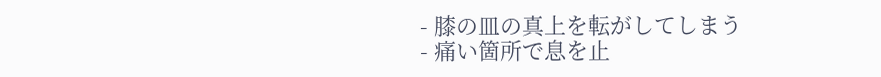- 膝の皿の真上を転がしてしまう
- 痛い箇所で息を止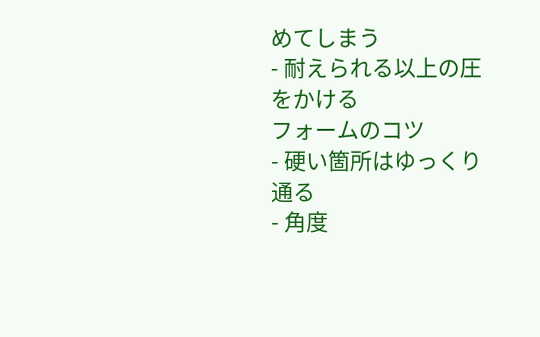めてしまう
- 耐えられる以上の圧をかける
フォームのコツ
- 硬い箇所はゆっくり通る
- 角度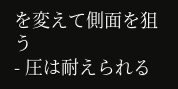を変えて側面を狙う
- 圧は耐えられる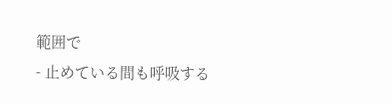範囲で
- 止めている間も呼吸する